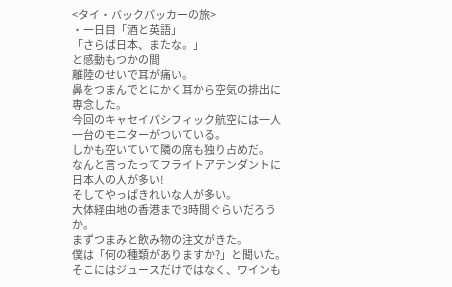<タイ・バックパッカーの旅>
・一日目「酒と英語」
「さらば日本、またな。」
と感動もつかの間
離陸のせいで耳が痛い。
鼻をつまんでとにかく耳から空気の排出に専念した。
今回のキャセイパシフィック航空には一人一台のモニターがついている。
しかも空いていて隣の席も独り占めだ。
なんと言ったってフライトアテンダントに日本人の人が多い!
そしてやっぱきれいな人が多い。
大体経由地の香港まで3時間ぐらいだろうか。
まずつまみと飲み物の注文がきた。
僕は「何の種類がありますか?」と聞いた。
そこにはジュースだけではなく、ワインも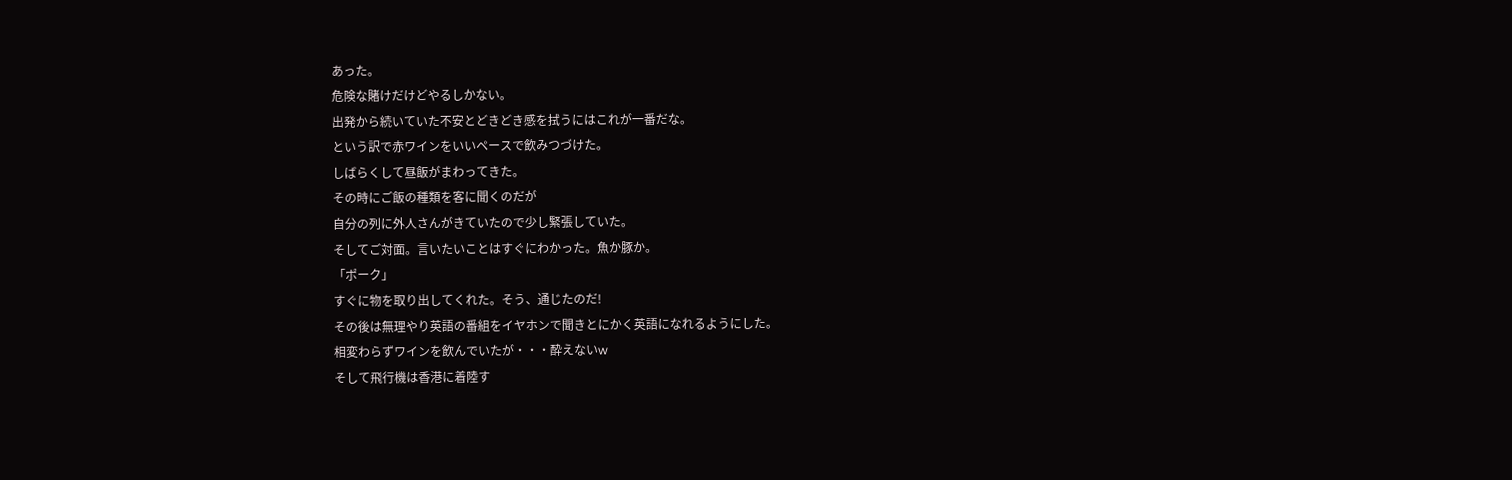あった。
危険な賭けだけどやるしかない。
出発から続いていた不安とどきどき感を拭うにはこれが一番だな。
という訳で赤ワインをいいペースで飲みつづけた。
しばらくして昼飯がまわってきた。
その時にご飯の種類を客に聞くのだが
自分の列に外人さんがきていたので少し緊張していた。
そしてご対面。言いたいことはすぐにわかった。魚か豚か。
「ポーク」
すぐに物を取り出してくれた。そう、通じたのだ!
その後は無理やり英語の番組をイヤホンで聞きとにかく英語になれるようにした。
相変わらずワインを飲んでいたが・・・酔えないw
そして飛行機は香港に着陸す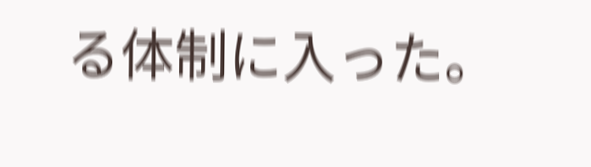る体制に入った。